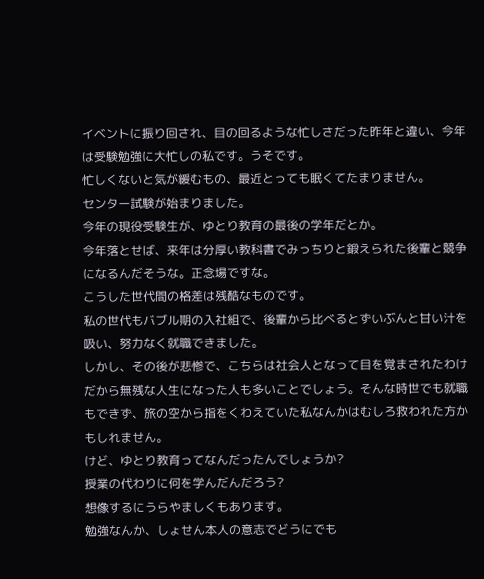イベントに振り回され、目の回るような忙しさだった昨年と違い、今年は受験勉強に大忙しの私です。うそです。
忙しくないと気が緩むもの、最近とっても眠くてたまりません。
センター試験が始まりました。
今年の現役受験生が、ゆとり教育の最後の学年だとか。
今年落とせば、来年は分厚い教科書でみっちりと鍛えられた後輩と競争になるんだそうな。正念場ですな。
こうした世代間の格差は残酷なものです。
私の世代もバブル期の入社組で、後輩から比べるとずいぶんと甘い汁を吸い、努力なく就職できました。
しかし、その後が悲惨で、こちらは社会人となって目を覚まされたわけだから無残な人生になった人も多いことでしょう。そんな時世でも就職もできず、旅の空から指をくわえていた私なんかはむしろ救われた方かもしれません。
けど、ゆとり教育ってなんだったんでしょうか?
授業の代わりに何を学んだんだろう?
想像するにうらやましくもあります。
勉強なんか、しょせん本人の意志でどうにでも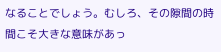なることでしょう。むしろ、その隙間の時間こそ大きな意味があっ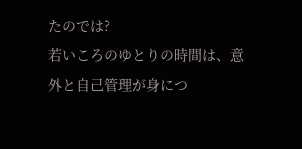たのでは?
若いころのゆとりの時間は、意外と自己管理が身につ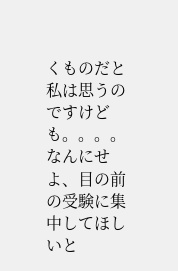くものだと私は思うのですけども。。。。
なんにせよ、目の前の受験に集中してほしいと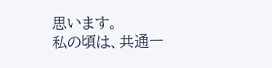思います。
私の頃は、共通一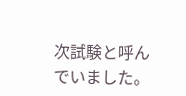次試験と呼んでいました。